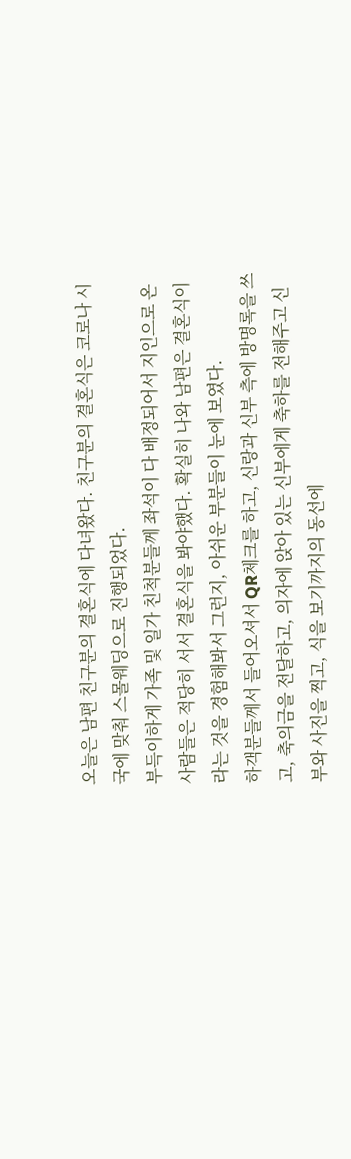오늘은 남편 친구분의 결혼식에 다녀왔다. 친구분의 결혼식은 코로나 시국에 맞춰 스몰웨딩으로 진행되었다.
부득이하게 가족 및 일가 친척분들께 좌석이 다 배정되어서 지인으로 온 사람들은 적당히 서서 결혼식을 봐야했다. 확실히 나와 남편은 결혼식이라는 것을 경험해봐서 그런지, 아쉬운 부분들이 눈에 보였다.
하객분들께서 들어오셔서 QR체크를 하고, 신랑과 신부 측에 방명록을 쓰고, 축의금을 전달하고, 의자에 앉아 있는 신부에게 축하를 전해주고 신부와 사진을 찍고, 식을 보기까지의 동선에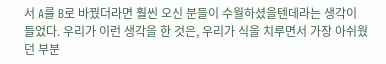서 A를 B로 바꿨더라면 훨씬 오신 분들이 수월하셨을텐데라는 생각이 들었다. 우리가 이런 생각을 한 것은, 우리가 식을 치루면서 가장 아쉬웠던 부분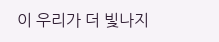이 우리가 더 빛나지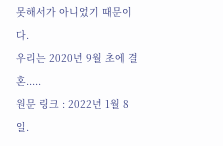못해서가 아니었기 때문이다.
우리는 2020년 9월 초에 결혼.....
원문 링크 : 2022년 1월 8일.